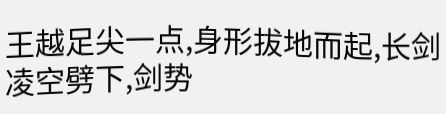王越足尖一点,身形拔地而起,长剑凌空劈下,剑势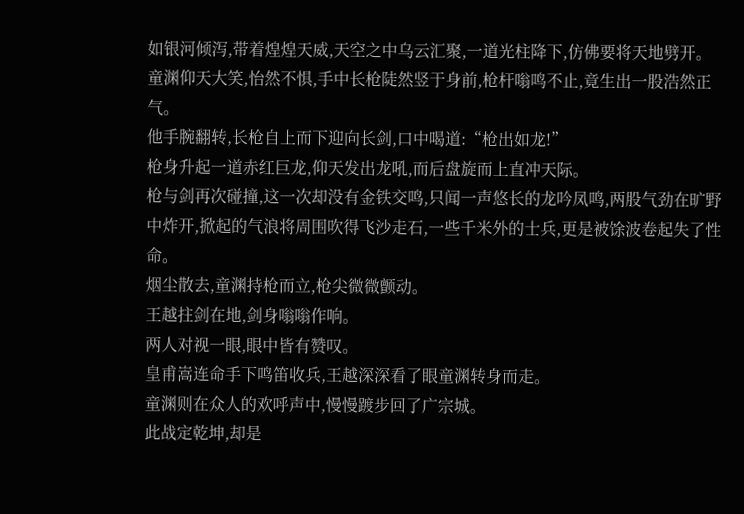如银河倾泻,带着煌煌天威,天空之中乌云汇聚,一道光柱降下,仿佛要将天地劈开。
童渊仰天大笑,怡然不惧,手中长枪陡然竖于身前,枪杆嗡鸣不止,竟生出一股浩然正气。
他手腕翻转,长枪自上而下迎向长剑,口中喝道:“枪出如龙!”
枪身升起一道赤红巨龙,仰天发出龙吼,而后盘旋而上直冲天际。
枪与剑再次碰撞,这一次却没有金铁交鸣,只闻一声悠长的龙吟凤鸣,两股气劲在旷野中炸开,掀起的气浪将周围吹得飞沙走石,一些千米外的士兵,更是被馀波卷起失了性命。
烟尘散去,童渊持枪而立,枪尖微微颤动。
王越拄剑在地,剑身嗡嗡作响。
两人对视一眼,眼中皆有赞叹。
皇甫嵩连命手下鸣笛收兵,王越深深看了眼童渊转身而走。
童渊则在众人的欢呼声中,慢慢踱步回了广宗城。
此战定乾坤,却是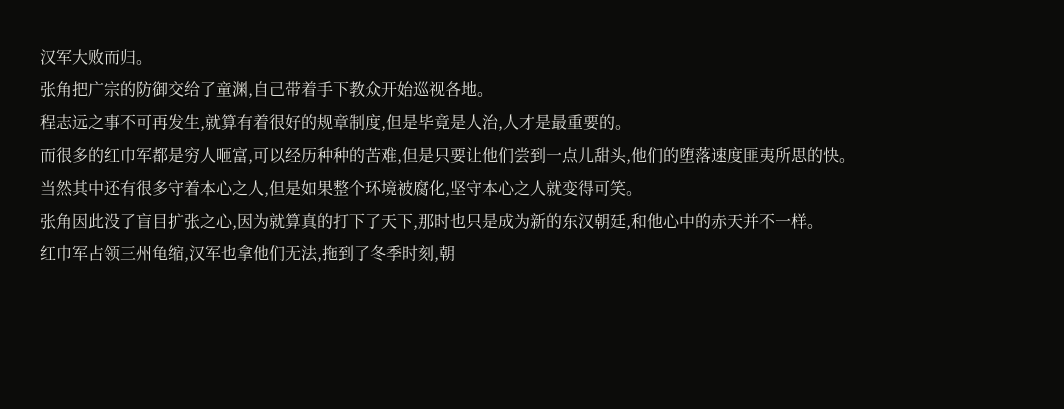汉军大败而归。
张角把广宗的防御交给了童渊,自己带着手下教众开始巡视各地。
程志远之事不可再发生,就算有着很好的规章制度,但是毕竟是人治,人才是最重要的。
而很多的红巾军都是穷人咂富,可以经历种种的苦难,但是只要让他们尝到一点儿甜头,他们的堕落速度匪夷所思的快。
当然其中还有很多守着本心之人,但是如果整个环境被腐化,坚守本心之人就变得可笑。
张角因此没了盲目扩张之心,因为就算真的打下了天下,那时也只是成为新的东汉朝廷,和他心中的赤天并不一样。
红巾军占领三州龟缩,汉军也拿他们无法,拖到了冬季时刻,朝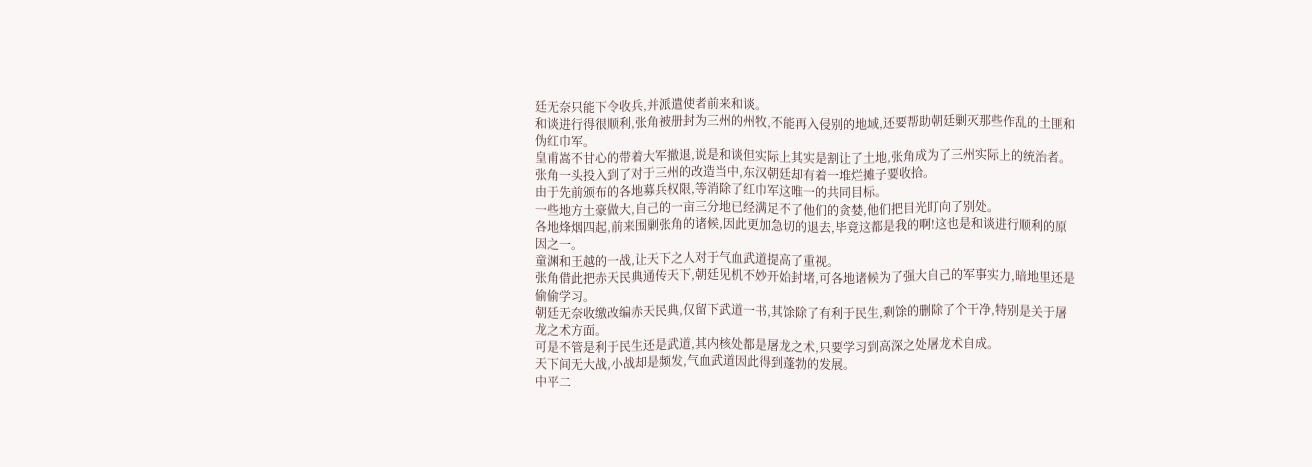廷无奈只能下令收兵,并派遣使者前来和谈。
和谈进行得很顺利,张角被册封为三州的州牧,不能再入侵别的地域,还要帮助朝廷剿灭那些作乱的土匪和伪红巾军。
皇甫嵩不甘心的带着大军撤退,说是和谈但实际上其实是割让了土地,张角成为了三州实际上的统治者。
张角一头投入到了对于三州的改造当中,东汉朝廷却有着一堆烂摊子要收拾。
由于先前颁布的各地募兵权限,等消除了红巾军这唯一的共同目标。
一些地方土豪做大,自己的一亩三分地已经满足不了他们的贪婪,他们把目光盯向了别处。
各地烽烟四起,前来围剿张角的诸候,因此更加急切的退去,毕竟这都是我的啊!这也是和谈进行顺利的原因之一。
童渊和王越的一战,让天下之人对于气血武道提高了重视。
张角借此把赤天民典通传天下,朝廷见机不妙开始封堵,可各地诸候为了强大自己的军事实力,暗地里还是偷偷学习。
朝廷无奈收缴改编赤天民典,仅留下武道一书,其馀除了有利于民生,剩馀的删除了个干净,特别是关于屠龙之术方面。
可是不管是利于民生还是武道,其内核处都是屠龙之术,只要学习到高深之处屠龙术自成。
天下间无大战,小战却是频发,气血武道因此得到蓬勃的发展。
中平二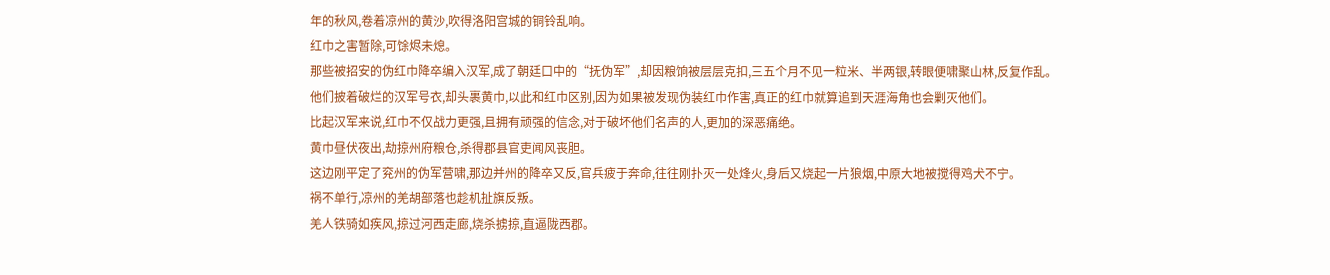年的秋风,卷着凉州的黄沙,吹得洛阳宫城的铜铃乱响。
红巾之害暂除,可馀烬未熄。
那些被招安的伪红巾降卒编入汉军,成了朝廷口中的“抚伪军”,却因粮饷被层层克扣,三五个月不见一粒米、半两银,转眼便啸聚山林,反复作乱。
他们披着破烂的汉军号衣,却头裹黄巾,以此和红巾区别,因为如果被发现伪装红巾作害,真正的红巾就算追到天涯海角也会剿灭他们。
比起汉军来说,红巾不仅战力更强,且拥有顽强的信念,对于破坏他们名声的人,更加的深恶痛绝。
黄巾昼伏夜出,劫掠州府粮仓,杀得郡县官吏闻风丧胆。
这边刚平定了兖州的伪军营啸,那边并州的降卒又反,官兵疲于奔命,往往刚扑灭一处烽火,身后又烧起一片狼烟,中原大地被搅得鸡犬不宁。
祸不单行,凉州的羌胡部落也趁机扯旗反叛。
羌人铁骑如疾风,掠过河西走廊,烧杀掳掠,直逼陇西郡。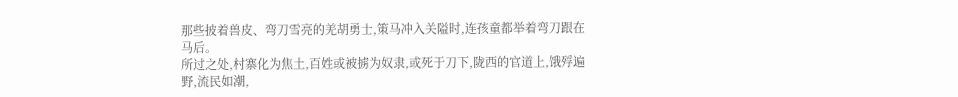那些披着兽皮、弯刀雪亮的羌胡勇士,策马冲入关隘时,连孩童都举着弯刀跟在马后。
所过之处,村寨化为焦土,百姓或被掳为奴隶,或死于刀下,陇西的官道上,饿殍遍野,流民如潮,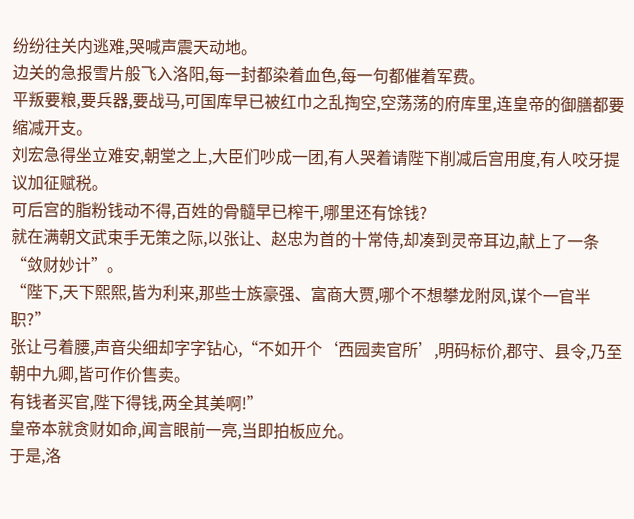纷纷往关内逃难,哭喊声震天动地。
边关的急报雪片般飞入洛阳,每一封都染着血色,每一句都催着军费。
平叛要粮,要兵器,要战马,可国库早已被红巾之乱掏空,空荡荡的府库里,连皇帝的御膳都要缩减开支。
刘宏急得坐立难安,朝堂之上,大臣们吵成一团,有人哭着请陛下削减后宫用度,有人咬牙提议加征赋税。
可后宫的脂粉钱动不得,百姓的骨髓早已榨干,哪里还有馀钱?
就在满朝文武束手无策之际,以张让、赵忠为首的十常侍,却凑到灵帝耳边,献上了一条“敛财妙计”。
“陛下,天下熙熙,皆为利来,那些士族豪强、富商大贾,哪个不想攀龙附凤,谋个一官半职?”
张让弓着腰,声音尖细却字字钻心,“不如开个‘西园卖官所’,明码标价,郡守、县令,乃至朝中九卿,皆可作价售卖。
有钱者买官,陛下得钱,两全其美啊!”
皇帝本就贪财如命,闻言眼前一亮,当即拍板应允。
于是,洛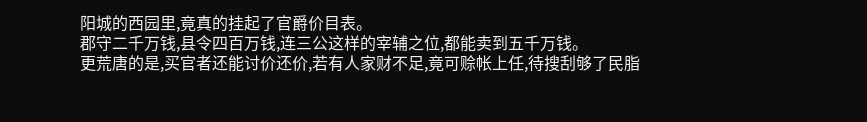阳城的西园里,竟真的挂起了官爵价目表。
郡守二千万钱,县令四百万钱,连三公这样的宰辅之位,都能卖到五千万钱。
更荒唐的是,买官者还能讨价还价,若有人家财不足,竟可赊帐上任,待搜刮够了民脂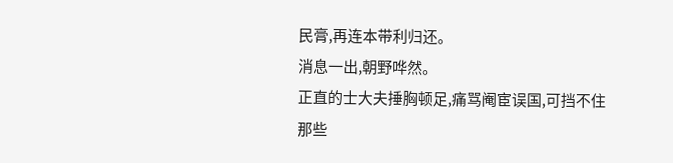民膏,再连本带利归还。
消息一出,朝野哗然。
正直的士大夫捶胸顿足,痛骂阉宦误国,可挡不住那些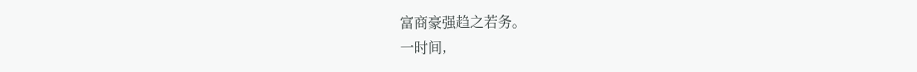富商豪强趋之若务。
一时间,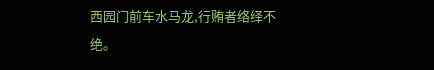西园门前车水马龙,行贿者络绎不绝。